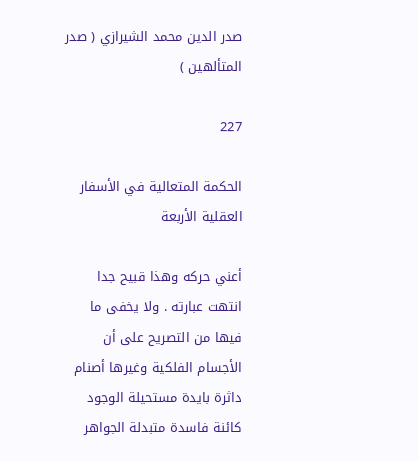صدر الدين محمد الشيرازي ( صدر المتألهين )

227

الحكمة المتعالية في الأسفار العقلية الأربعة

أعني حركه وهذا قبيح جدا انتهت عبارته . ولا يخفى ما فيها من التصريح على أن الأجسام الفلكية وغيرها أصنام داثرة بايدة مستحيلة الوجود كائنة فاسدة متبدلة الجواهر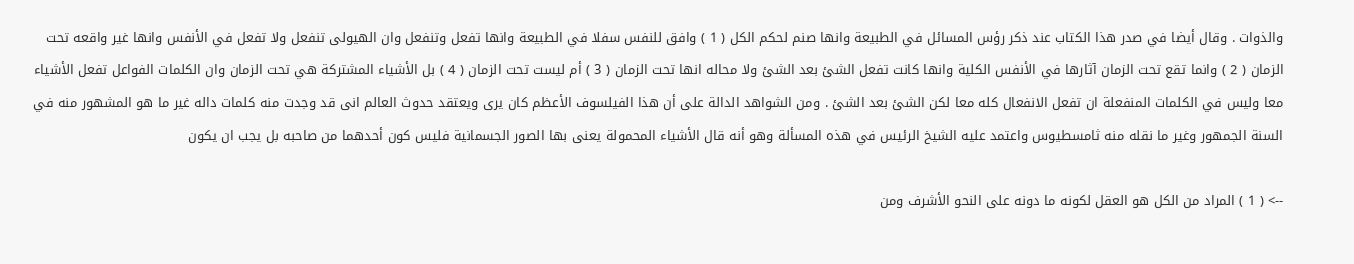والذوات . وقال أيضا في صدر هذا الكتاب عند ذكر رؤس المسائل في الطبيعة وانها صنم لحكم الكل ( 1 ) وافق للنفس سفلا في الطبيعة وانها تفعل وتنفعل وان الهيولى تنفعل ولا تفعل في الأنفس وانها غير واقعه تحت الزمان ( 2 ) وانما تقع تحت الزمان آثارها في الأنفس الكلية وانها كانت تفعل الشئ بعد الشئ ولا محاله انها تحت الزمان ( 3 ) أم ليست تحت الزمان ( 4 ) بل الأشياء المشتركة هي تحت الزمان وان الكلمات الفواعل تفعل الأشياء معا وليس في الكلمات المنفعلة ان تفعل الانفعال كله معا لكن الشئ بعد الشئ . ومن الشواهد الدالة على أن هذا الفيلسوف الأعظم كان يرى ويعتقد حدوث العالم انى قد وجدت منه كلمات داله غير ما هو المشهور منه في السنة الجمهور وغير ما نقله منه ثامسطيوس واعتمد عليه الشيخ الرئيس في هذه المسألة وهو أنه قال الأشياء المحمولة يعنى بها الصور الجسمانية فليس كون أحدهما من صاحبه بل يجب ان يكون

--> ( 1 ) المراد من الكل هو العقل لكونه ما دونه على النحو الأشرف ومن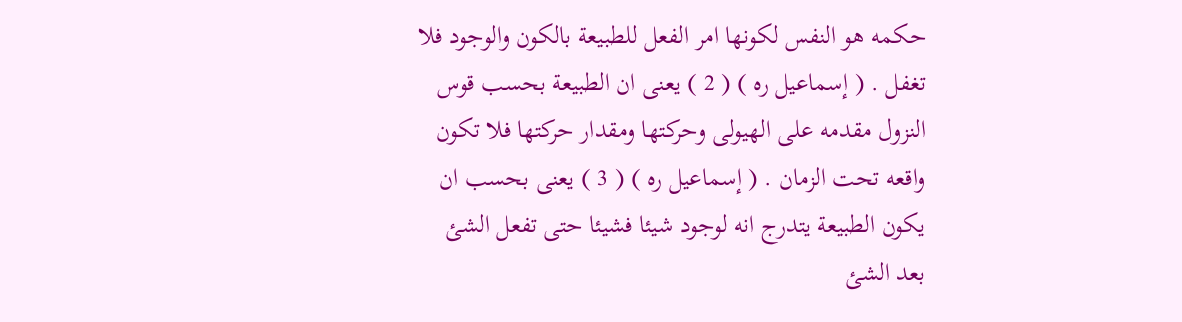حكمه هو النفس لكونها امر الفعل للطبيعة بالكون والوجود فلا تغفل . ( إسماعيل ره ) ( 2 ) يعنى ان الطبيعة بحسب قوس النزول مقدمه على الهيولى وحركتها ومقدار حركتها فلا تكون واقعه تحت الزمان . ( إسماعيل ره ) ( 3 ) يعنى بحسب ان يكون الطبيعة يتدرج انه لوجود شيئا فشيئا حتى تفعل الشئ بعد الشئ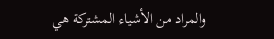والمراد من الأشياء المشتركة هي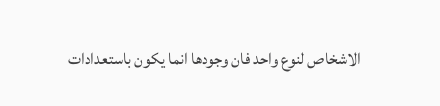الاشخاص لنوع واحد فان وجودها انما يكون باستعدادات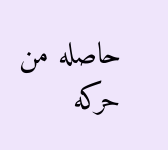حاصله من حركه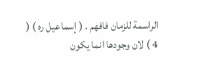الراسمة للزمان فافهم . ( إسماعيل ره ) ( 4 ) لان وجودها انما يكون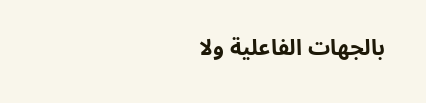بالجهات الفاعلية ولا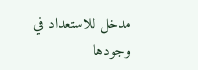مدخل للاستعداد في وجودها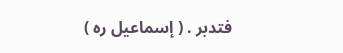فتدبر . ( إسماعيل ره )